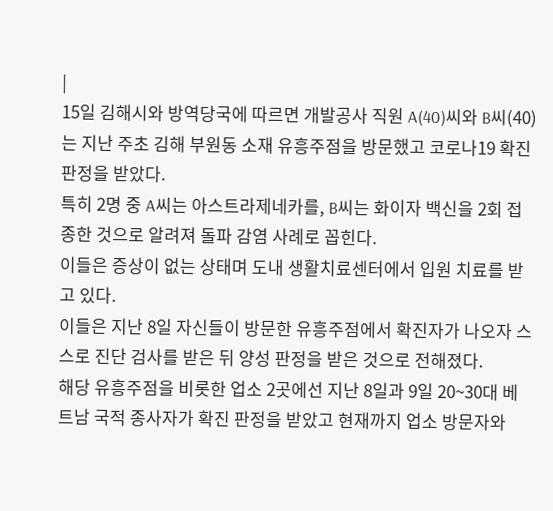|
15일 김해시와 방역당국에 따르면 개발공사 직원 A(40)씨와 B씨(40)는 지난 주초 김해 부원동 소재 유흥주점을 방문했고 코로나19 확진 판정을 받았다.
특히 2명 중 A씨는 아스트라제네카를, B씨는 화이자 백신을 2회 접종한 것으로 알려져 돌파 감염 사례로 꼽힌다.
이들은 증상이 없는 상태며 도내 생활치료센터에서 입원 치료를 받고 있다.
이들은 지난 8일 자신들이 방문한 유흥주점에서 확진자가 나오자 스스로 진단 검사를 받은 뒤 양성 판정을 받은 것으로 전해졌다.
해당 유흥주점을 비롯한 업소 2곳에선 지난 8일과 9일 20~30대 베트남 국적 종사자가 확진 판정을 받았고 현재까지 업소 방문자와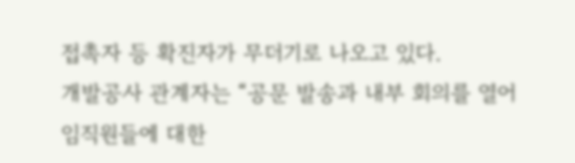접촉자 등 확진자가 무더기로 나오고 있다.
개발공사 관계자는 “공문 발송과 내부 회의를 열어 임직원들에 대한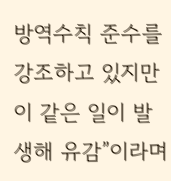방역수칙 준수를 강조하고 있지만 이 같은 일이 발생해 유감”이라며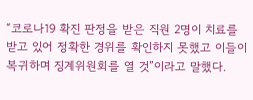“코로나19 확진 판정을 받은 직원 2명이 치료를 받고 있어 정확한 경위를 확인하지 못했고 이들이 복귀하며 징계위원회를 열 것”이라고 말했다.